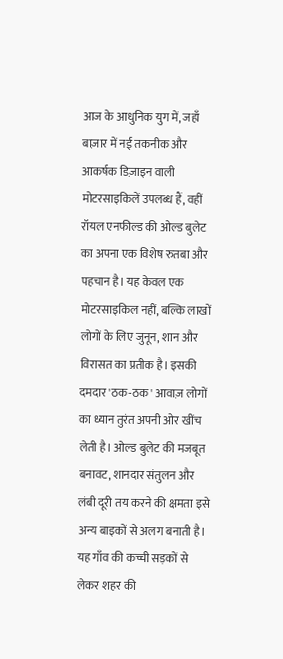आज के आधुनिक युग में, जहाँ बाज़ार में नई तकनीक और आकर्षक डिज़ाइन वाली मोटरसाइकिलें उपलब्ध हैं, वहीं रॉयल एनफील्ड की ओल्ड बुलेट का अपना एक विशेष रुतबा और पहचान है। यह केवल एक मोटरसाइकिल नहीं, बल्कि लाखों लोगों के लिए जुनून, शान और विरासत का प्रतीक है। इसकी दमदार 'ठक-ठक' आवाज़ लोगों का ध्यान तुरंत अपनी ओर खींच लेती है। ओल्ड बुलेट की मजबूत बनावट, शानदार संतुलन और लंबी दूरी तय करने की क्षमता इसे अन्य बाइकों से अलग बनाती है। यह गाँव की कच्ची सड़कों से लेकर शहर की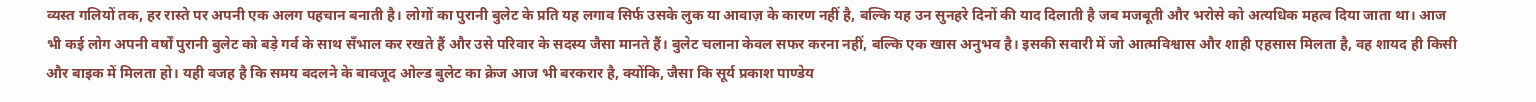व्यस्त गलियों तक, हर रास्ते पर अपनी एक अलग पहचान बनाती है। लोगों का पुरानी बुलेट के प्रति यह लगाव सिर्फ उसके लुक या आवाज़ के कारण नहीं है, बल्कि यह उन सुनहरे दिनों की याद दिलाती है जब मजबूती और भरोसे को अत्यधिक महत्व दिया जाता था। आज भी कई लोग अपनी वर्षों पुरानी बुलेट को बड़े गर्व के साथ सँभाल कर रखते हैं और उसे परिवार के सदस्य जैसा मानते हैं। बुलेट चलाना केवल सफर करना नहीं, बल्कि एक खास अनुभव है। इसकी सवारी में जो आत्मविश्वास और शाही एहसास मिलता है, वह शायद ही किसी और बाइक में मिलता हो। यही वजह है कि समय बदलने के बावजूद ओल्ड बुलेट का क्रेज आज भी बरकरार है, क्योंकि, जैसा कि सूर्य प्रकाश पाण्डेय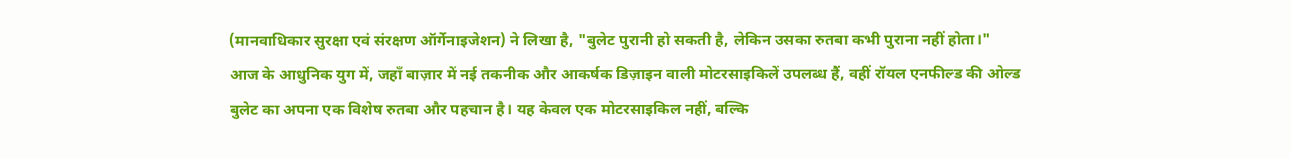(मानवाधिकार सुरक्षा एवं संरक्षण ऑर्गेनाइजेशन) ने लिखा है, "बुलेट पुरानी हो सकती है, लेकिन उसका रुतबा कभी पुराना नहीं होता।"
आज के आधुनिक युग में, जहाँ बाज़ार में नई तकनीक और आकर्षक डिज़ाइन वाली मोटरसाइकिलें उपलब्ध हैं, वहीं रॉयल एनफील्ड की ओल्ड बुलेट का अपना एक विशेष रुतबा और पहचान है। यह केवल एक मोटरसाइकिल नहीं, बल्कि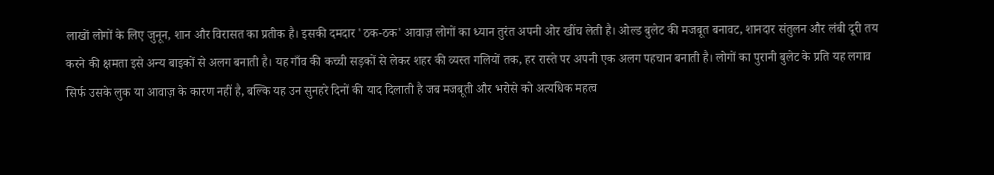लाखों लोगों के लिए जुनून, शान और विरासत का प्रतीक है। इसकी दमदार 'ठक-ठक' आवाज़ लोगों का ध्यान तुरंत अपनी ओर खींच लेती है। ओल्ड बुलेट की मजबूत बनावट, शानदार संतुलन और लंबी दूरी तय करने की क्षमता इसे अन्य बाइकों से अलग बनाती है। यह गाँव की कच्ची सड़कों से लेकर शहर की व्यस्त गलियों तक, हर रास्ते पर अपनी एक अलग पहचान बनाती है। लोगों का पुरानी बुलेट के प्रति यह लगाव सिर्फ उसके लुक या आवाज़ के कारण नहीं है, बल्कि यह उन सुनहरे दिनों की याद दिलाती है जब मजबूती और भरोसे को अत्यधिक महत्व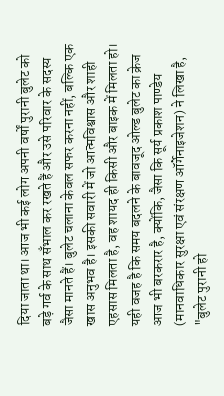दिया जाता था। आज भी कई लोग अपनी वर्षों पुरानी बुलेट को बड़े गर्व के साथ सँभाल कर रखते हैं और उसे परिवार के सदस्य जैसा मानते हैं। बुलेट चलाना केवल सफर करना नहीं, बल्कि एक खास अनुभव है। इसकी सवारी में जो आत्मविश्वास और शाही एहसास मिलता है, वह शायद ही किसी और बाइक में मिलता हो। यही वजह है कि समय बदलने के बावजूद ओल्ड बुलेट का क्रेज आज भी बरकरार है, क्योंकि, जैसा कि सूर्य प्रकाश पाण्डेय (मानवाधिकार सुरक्षा एवं संरक्षण ऑर्गेनाइजेशन) ने लिखा है, "बुलेट पुरानी हो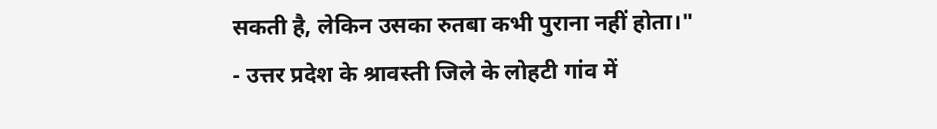सकती है, लेकिन उसका रुतबा कभी पुराना नहीं होता।"
- उत्तर प्रदेश के श्रावस्ती जिले के लोहटी गांव में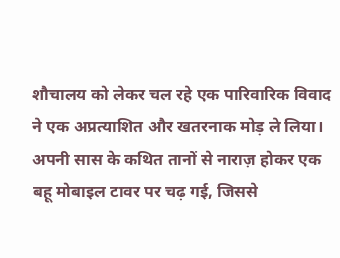शौचालय को लेकर चल रहे एक पारिवारिक विवाद ने एक अप्रत्याशित और खतरनाक मोड़ ले लिया। अपनी सास के कथित तानों से नाराज़ होकर एक बहू मोबाइल टावर पर चढ़ गई, जिससे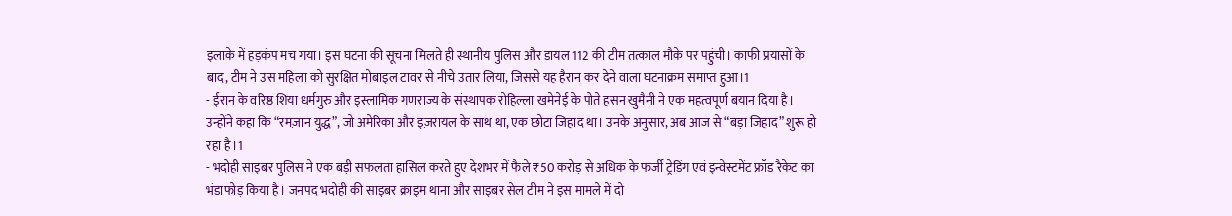इलाके में हड़कंप मच गया। इस घटना की सूचना मिलते ही स्थानीय पुलिस और डायल 112 की टीम तत्काल मौके पर पहुंची। काफी प्रयासों के बाद, टीम ने उस महिला को सुरक्षित मोबाइल टावर से नीचे उतार लिया, जिससे यह हैरान कर देने वाला घटनाक्रम समाप्त हुआ।1
- ईरान के वरिष्ठ शिया धर्मगुरु और इस्लामिक गणराज्य के संस्थापक रोहिल्ला खमेनेई के पोते हसन खुमैनी ने एक महत्वपूर्ण बयान दिया है। उन्होंने कहा कि “रमज़ान युद्ध”, जो अमेरिका और इज़रायल के साथ था, एक छोटा जिहाद था। उनके अनुसार, अब आज से “बड़ा जिहाद” शुरू हो रहा है।1
- भदोही साइबर पुलिस ने एक बड़ी सफलता हासिल करते हुए देशभर में फैले ₹50 करोड़ से अधिक के फर्जी ट्रेडिंग एवं इन्वेस्टमेंट फ्रॉड रैकेट का भंडाफोड़ किया है। जनपद भदोही की साइबर क्राइम थाना और साइबर सेल टीम ने इस मामले में दो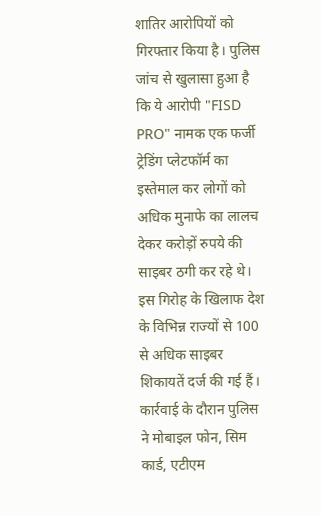शातिर आरोपियों को गिरफ्तार किया है। पुलिस जांच से खुलासा हुआ है कि ये आरोपी "FISD PRO" नामक एक फर्जी ट्रेडिंग प्लेटफॉर्म का इस्तेमाल कर लोगों को अधिक मुनाफे का लालच देकर करोड़ों रुपये की साइबर ठगी कर रहे थे। इस गिरोह के खिलाफ देश के विभिन्न राज्यों से 100 से अधिक साइबर शिकायतें दर्ज की गई हैं। कार्रवाई के दौरान पुलिस ने मोबाइल फोन, सिम कार्ड, एटीएम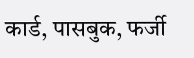कार्ड, पासबुक, फर्जी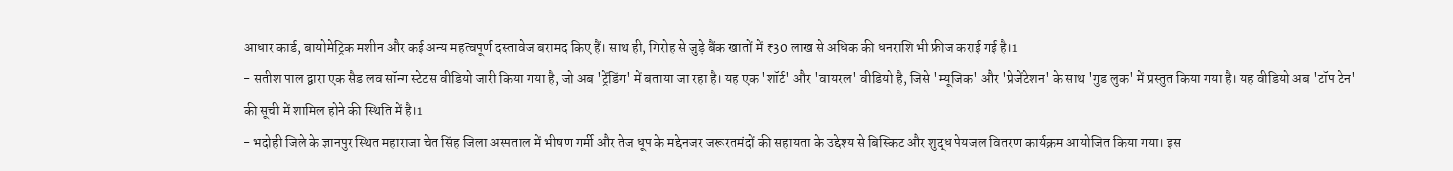आधार कार्ड, बायोमेट्रिक मशीन और कई अन्य महत्वपूर्ण दस्तावेज बरामद किए हैं। साथ ही, गिरोह से जुड़े बैंक खातों में ₹30 लाख से अधिक की धनराशि भी फ्रीज कराई गई है।1
- सतीश पाल द्वारा एक सैड लव सॉन्ग स्टेटस वीडियो जारी किया गया है, जो अब 'ट्रेंडिंग' में बताया जा रहा है। यह एक 'शॉर्ट' और 'वायरल' वीडियो है, जिसे 'म्यूजिक' और 'प्रेजेंटेशन' के साथ 'गुड लुक' में प्रस्तुत किया गया है। यह वीडियो अब 'टॉप टेन' की सूची में शामिल होने की स्थिति में है।1
- भदोही जिले के ज्ञानपुर स्थित महाराजा चेत सिंह जिला अस्पताल में भीषण गर्मी और तेज धूप के मद्देनजर जरूरतमंदों की सहायता के उद्देश्य से बिस्किट और शुद्ध पेयजल वितरण कार्यक्रम आयोजित किया गया। इस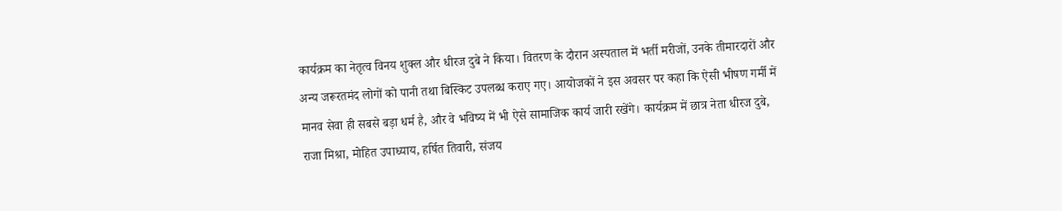कार्यक्रम का नेतृत्व विनय शुक्ल और धीरज दुबे ने किया। वितरण के दौरान अस्पताल में भर्ती मरीजों, उनके तीमारदारों और अन्य जरूरतमंद लोगों को पानी तथा बिस्किट उपलब्ध कराए गए। आयोजकों ने इस अवसर पर कहा कि ऐसी भीषण गर्मी में मानव सेवा ही सबसे बड़ा धर्म है, और वे भविष्य में भी ऐसे सामाजिक कार्य जारी रखेंगे। कार्यक्रम में छात्र नेता धीरज दुबे, राजा मिश्रा, मोहित उपाध्याय, हर्षित तिवारी, संजय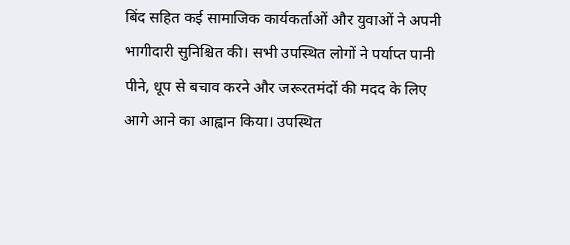बिंद सहित कई सामाजिक कार्यकर्ताओं और युवाओं ने अपनी भागीदारी सुनिश्चित की। सभी उपस्थित लोगों ने पर्याप्त पानी पीने, धूप से बचाव करने और जरूरतमंदों की मदद के लिए आगे आने का आह्वान किया। उपस्थित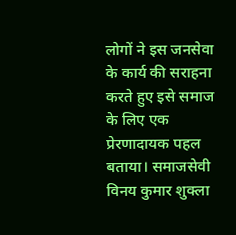लोगों ने इस जनसेवा के कार्य की सराहना करते हुए इसे समाज के लिए एक प्रेरणादायक पहल बताया। समाजसेवी विनय कुमार शुक्ला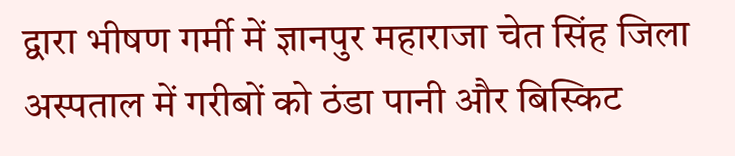द्वारा भीषण गर्मी में ज्ञानपुर महाराजा चेत सिंह जिला अस्पताल में गरीबों को ठंडा पानी और बिस्किट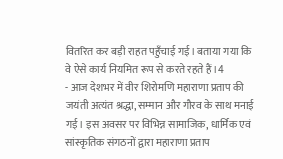वितरित कर बड़ी राहत पहुँचाई गई। बताया गया कि वे ऐसे कार्य नियमित रूप से करते रहते हैं।4
- आज देशभर में वीर शिरोमणि महाराणा प्रताप की जयंती अत्यंत श्रद्धा, सम्मान और गौरव के साथ मनाई गई। इस अवसर पर विभिन्न सामाजिक, धार्मिक एवं सांस्कृतिक संगठनों द्वारा महाराणा प्रताप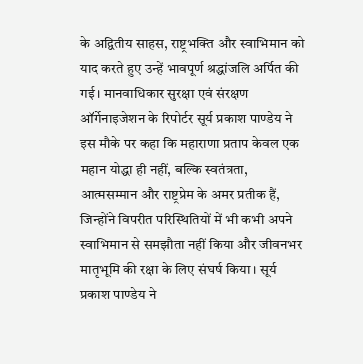के अद्वितीय साहस, राष्ट्रभक्ति और स्वाभिमान को याद करते हुए उन्हें भावपूर्ण श्रद्धांजलि अर्पित की गई। मानवाधिकार सुरक्षा एवं संरक्षण ऑर्गेनाइजेशन के रिपोर्टर सूर्य प्रकाश पाण्डेय ने इस मौके पर कहा कि महाराणा प्रताप केवल एक महान योद्धा ही नहीं, बल्कि स्वतंत्रता, आत्मसम्मान और राष्ट्रप्रेम के अमर प्रतीक हैं, जिन्होंने विपरीत परिस्थितियों में भी कभी अपने स्वाभिमान से समझौता नहीं किया और जीवनभर मातृभूमि की रक्षा के लिए संघर्ष किया। सूर्य प्रकाश पाण्डेय ने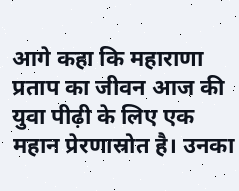आगे कहा कि महाराणा प्रताप का जीवन आज की युवा पीढ़ी के लिए एक महान प्रेरणास्रोत है। उनका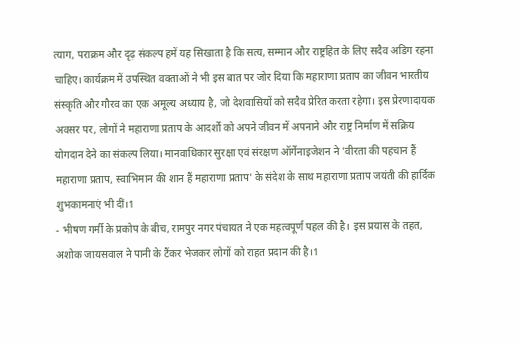त्याग, पराक्रम और दृढ़ संकल्प हमें यह सिखाता है कि सत्य, सम्मान और राष्ट्रहित के लिए सदैव अडिग रहना चाहिए। कार्यक्रम में उपस्थित वक्ताओं ने भी इस बात पर जोर दिया कि महाराणा प्रताप का जीवन भारतीय संस्कृति और गौरव का एक अमूल्य अध्याय है, जो देशवासियों को सदैव प्रेरित करता रहेगा। इस प्रेरणादायक अवसर पर, लोगों ने महाराणा प्रताप के आदर्शों को अपने जीवन में अपनाने और राष्ट्र निर्माण में सक्रिय योगदान देने का संकल्प लिया। मानवाधिकार सुरक्षा एवं संरक्षण ऑर्गेनाइजेशन ने 'वीरता की पहचान हैं महाराणा प्रताप, स्वाभिमान की शान हैं महाराणा प्रताप' के संदेश के साथ महाराणा प्रताप जयंती की हार्दिक शुभकामनाएं भी दीं।1
- भीषण गर्मी के प्रकोप के बीच, रामपुर नगर पंचायत ने एक महत्वपूर्ण पहल की है। इस प्रयास के तहत, अशोक जायसवाल ने पानी के टैंकर भेजकर लोगों को राहत प्रदान की है।1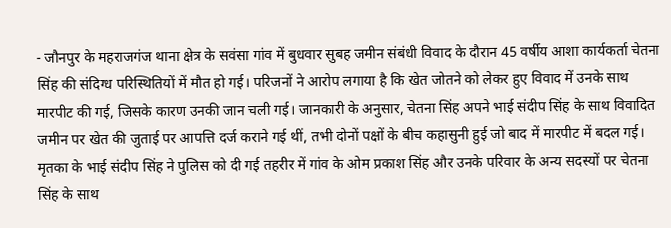- जौनपुर के महराजगंज थाना क्षेत्र के सवंसा गांव में बुधवार सुबह जमीन संबंधी विवाद के दौरान 45 वर्षीय आशा कार्यकर्ता चेतना सिंह की संदिग्ध परिस्थितियों में मौत हो गई। परिजनों ने आरोप लगाया है कि खेत जोतने को लेकर हुए विवाद में उनके साथ मारपीट की गई, जिसके कारण उनकी जान चली गई। जानकारी के अनुसार, चेतना सिंह अपने भाई संदीप सिंह के साथ विवादित जमीन पर खेत की जुताई पर आपत्ति दर्ज कराने गई थीं, तभी दोनों पक्षों के बीच कहासुनी हुई जो बाद में मारपीट में बदल गई। मृतका के भाई संदीप सिंह ने पुलिस को दी गई तहरीर में गांव के ओम प्रकाश सिंह और उनके परिवार के अन्य सदस्यों पर चेतना सिंह के साथ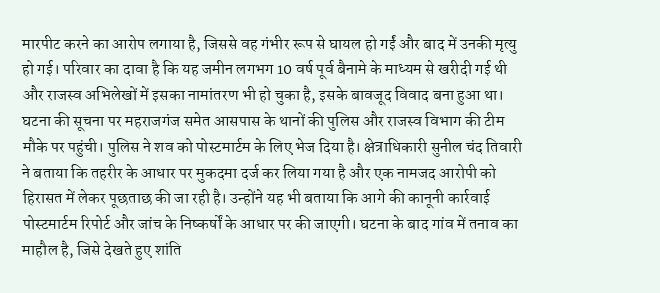मारपीट करने का आरोप लगाया है, जिससे वह गंभीर रूप से घायल हो गईं और बाद में उनकी मृत्यु हो गई। परिवार का दावा है कि यह जमीन लगभग 10 वर्ष पूर्व बैनामे के माध्यम से खरीदी गई थी और राजस्व अभिलेखों में इसका नामांतरण भी हो चुका है, इसके बावजूद विवाद बना हुआ था। घटना की सूचना पर महराजगंज समेत आसपास के थानों की पुलिस और राजस्व विभाग की टीम मौके पर पहुंची। पुलिस ने शव को पोस्टमार्टम के लिए भेज दिया है। क्षेत्राधिकारी सुनील चंद तिवारी ने बताया कि तहरीर के आधार पर मुकदमा दर्ज कर लिया गया है और एक नामजद आरोपी को हिरासत में लेकर पूछताछ की जा रही है। उन्होंने यह भी बताया कि आगे की कानूनी कार्रवाई पोस्टमार्टम रिपोर्ट और जांच के निष्कर्षों के आधार पर की जाएगी। घटना के बाद गांव में तनाव का माहौल है, जिसे देखते हुए शांति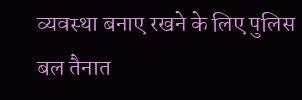व्यवस्था बनाए रखने के लिए पुलिस बल तैनात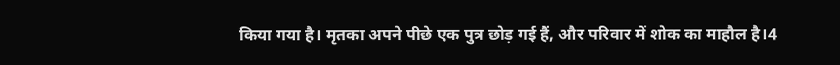किया गया है। मृतका अपने पीछे एक पुत्र छोड़ गई हैं, और परिवार में शोक का माहौल है।4